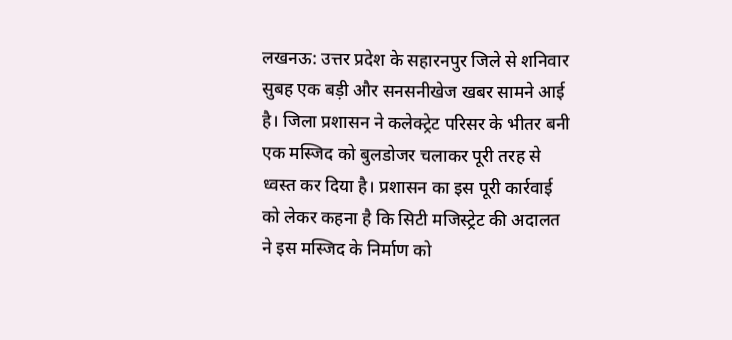लखनऊ: उत्तर प्रदेश के सहारनपुर जिले से शनिवार सुबह एक बड़ी और सनसनीखेज खबर सामने आई है। जिला प्रशासन ने कलेक्ट्रेट परिसर के भीतर बनी एक मस्जिद को बुलडोजर चलाकर पूरी तरह से ध्वस्त कर दिया है। प्रशासन का इस पूरी कार्रवाई को लेकर कहना है कि सिटी मजिस्ट्रेट की अदालत ने इस मस्जिद के निर्माण को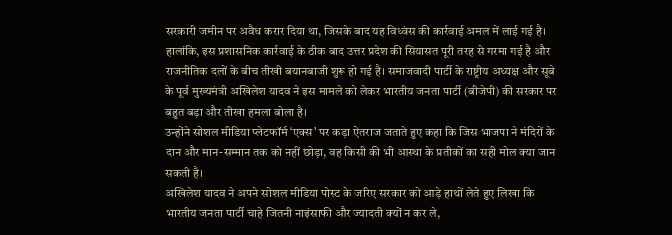सरकारी जमीन पर अवैध करार दिया था, जिसके बाद यह विध्वंस की कार्रवाई अमल में लाई गई है।
हालांकि, इस प्रशासनिक कार्रवाई के ठीक बाद उत्तर प्रदेश की सियासत पूरी तरह से गरमा गई है और राजनीतिक दलों के बीच तीखी बयानबाजी शुरू हो गई है। समाजवादी पार्टी के राष्ट्रीय अध्यक्ष और सूबे के पूर्व मुख्यमंत्री अखिलेश यादव ने इस मामले को लेकर भारतीय जनता पार्टी (बीजेपी) की सरकार पर बहुत बड़ा और तीखा हमला बोला है।
उन्होंने सोशल मीडिया प्लेटफॉर्म ‘एक्स’ पर कड़ा ऐतराज जताते हुए कहा कि जिस भाजपा ने मंदिरों के दान और मान-सम्मान तक को नहीं छोड़ा, वह किसी की भी आस्था के प्रतीकों का सही मोल क्या जान सकती है।
अखिलेश यादव ने अपने सोशल मीडिया पोस्ट के जरिए सरकार को आड़े हाथों लेते हुए लिखा कि भारतीय जनता पार्टी चाहे जितनी नाइंसाफी और ज्यादती क्यों न कर ले,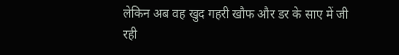लेकिन अब वह खुद गहरी खौफ और डर के साए में जी रही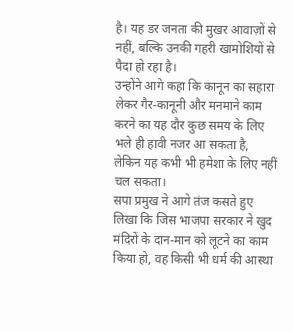है। यह डर जनता की मुखर आवाज़ों से नहीं, बल्कि उनकी गहरी खामोशियों से पैदा हो रहा है।
उन्होंने आगे कहा कि कानून का सहारा लेकर गैर-कानूनी और मनमाने काम करने का यह दौर कुछ समय के लिए भले ही हावी नजर आ सकता है, लेकिन यह कभी भी हमेशा के लिए नहीं चल सकता।
सपा प्रमुख ने आगे तंज कसते हुए लिखा कि जिस भाजपा सरकार ने खुद मंदिरों के दान-मान को लूटने का काम किया हो, वह किसी भी धर्म की आस्था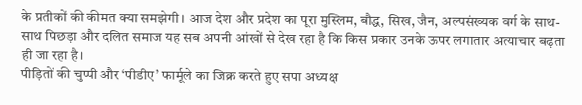के प्रतीकों की कीमत क्या समझेगी। आज देश और प्रदेश का पूरा मुस्लिम, बौद्ध, सिख, जैन, अल्पसंख्यक वर्ग के साथ-साथ पिछड़ा और दलित समाज यह सब अपनी आंखों से देख रहा है कि किस प्रकार उनके ऊपर लगातार अत्याचार बढ़ता ही जा रहा है।
पीड़ितों की चुप्पी और ‘पीडीए’ फार्मूले का जिक्र करते हुए सपा अध्यक्ष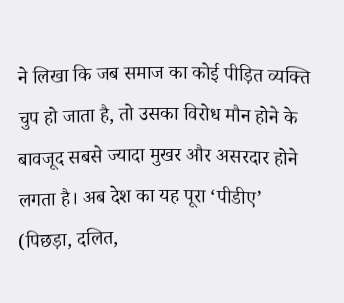ने लिखा कि जब समाज का कोई पीड़ित व्यक्ति चुप हो जाता है, तो उसका विरोध मौन होने के बावजूद सबसे ज्यादा मुखर और असरदार होने लगता है। अब देश का यह पूरा ‘पीडीए’ (पिछड़ा, दलित,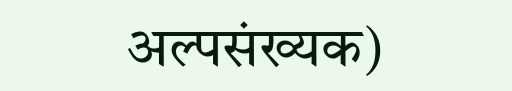अल्पसंख्यक)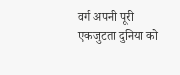वर्ग अपनी पूरी एकजुटता दुनिया को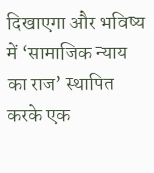दिखाएगा और भविष्य में ‘सामाजिक न्याय का राज’ स्थापित करके एक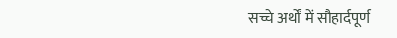सच्चे अर्थों में सौहार्दपूर्ण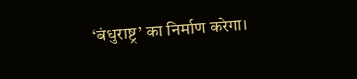‘बंधुराष्ट्र’ का निर्माण करेगा।